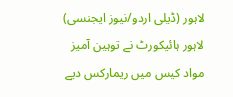لاہور (ڈیلی اردو/نیوز ایجنسی) لاہور ہائیکورٹ نے توہین آمیز مواد کیس میں ریمارکس دیے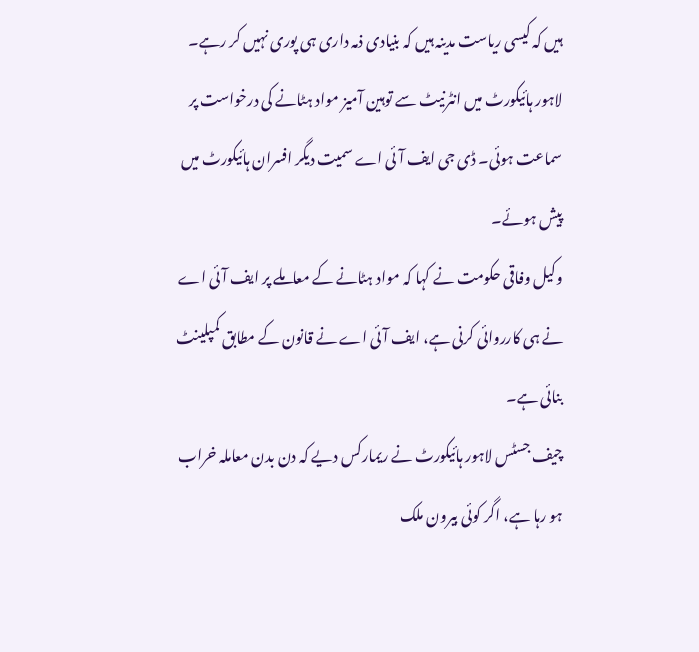ہیں کہ کیسی ریاست مدینہ ہیں کہ بنیادی ذمہ داری ہی پوری نہیں کر رہے۔
لاہور ہائیکورٹ میں انٹرنیٹ سے توہین آمیز مواد ہٹانے کی درخواست پر سماعت ہوئی۔ ڈی جی ایف آئی اے سمیت دیگر افسران ہائیکورٹ میں پیش ہوئے۔
وکیل وفاقی حکومت نے کہا کہ مواد ہٹانے کے معاملے پر ایف آئی اے نے ہی کارروائی کرنی ہے، ایف آئی اے نے قانون کے مطابق کمپلینٹ بنائی ہے۔
چیف جسٹس لاہور ہائیکورٹ نے ریمارکس دیے کہ دن بدن معاملہ خراب ہو رہا ہے، اگر کوئی بیرون ملک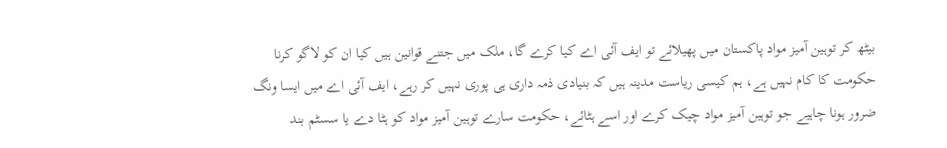بیٹھ کر توہین آمیز مواد پاکستان میں پھیلائے تو ایف آئی اے کیا کرے گا، ملک میں جتنے قوانین ہیں کیا ان کو لاگو کرنا حکومت کا کام نہیں ہے، ہم کیسی ریاست مدینہ ہیں کہ بنیادی ذمہ داری ہی پوری نہیں کر رہے، ایف آئی اے میں ایسا ونگ ضرور ہونا چاہیے جو توہین آمیز مواد چیک کرے اور اسے ہٹائے، حکومت سارے توہین آمیز مواد کو ہٹا دے یا سسٹم بند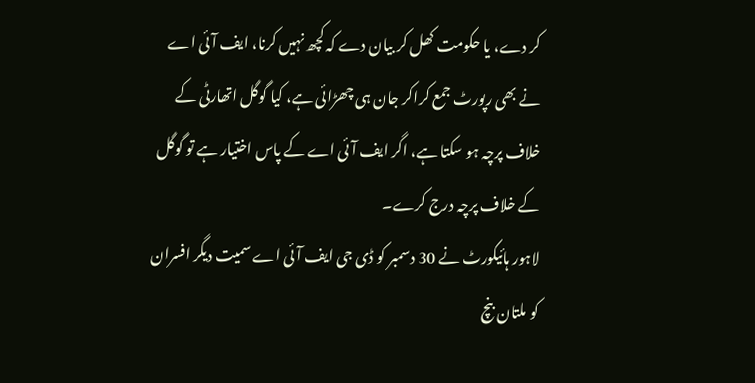کر دے، یا حکومت کھل کر بیان دے کہ کچھ نہیں کرنا، ایف آئی اے نے بھی رپورٹ جمع کراکر جان ہی چھڑائی ہے، کیا گوگل اتھارٹی کے خلاف پرچہ ہو سکتا ہے، اگر ایف آئی اے کے پاس اختیار ہے تو گوگل کے خلاف پرچہ درج کرے۔
لاہور ہائیکورٹ نے 30 دسمبر کو ڈی جی ایف آئی اے سمیت دیگر افسران کو ملتان بنچ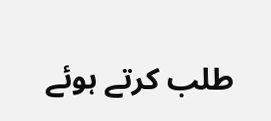طلب کرتے ہوئے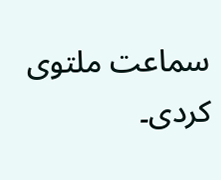سماعت ملتوی کردی۔